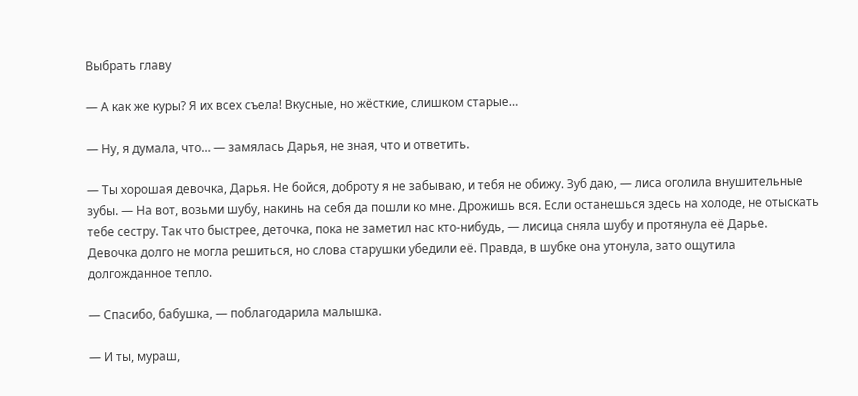Выбрать главу

— А как же куры? Я их всех съела! Вкусные, но жёсткие, слишком старые…

— Ну, я думала, что… — замялась Дарья, не зная, что и ответить.

— Ты хорошая девочка, Дарья. Не бойся, доброту я не забываю, и тебя не обижу. Зуб даю, — лиса оголила внушительные зубы. — На вот, возьми шубу, накинь на себя да пошли ко мне. Дрожишь вся. Если останешься здесь на холоде, не отыскать тебе сестру. Так что быстрее, деточка, пока не заметил нас кто-нибудь, — лисица сняла шубу и протянула её Дарье. Девочка долго не могла решиться, но слова старушки убедили её. Правда, в шубке она утонула, зато ощутила долгожданное тепло.

— Спасибо, бабушка, — поблагодарила малышка.

— И ты, мураш,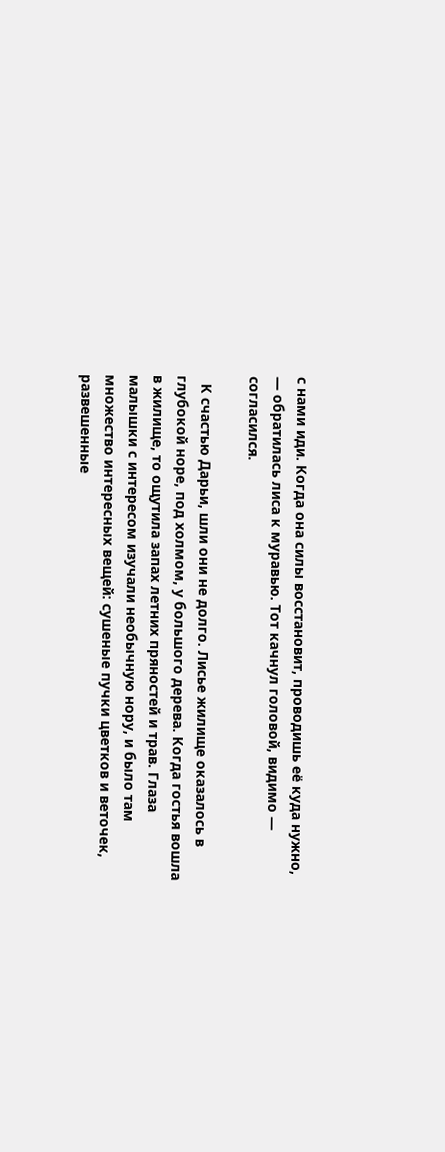с нами иди. Когда она силы восстановит, проводишь её куда нужно, — обратилась лиса к муравью. Тот качнул головой, видимо — согласился.

  К счастью Дарьи, шли они не долго. Лисье жилище оказалось в глубокой норе, под холмом, у большого дерева. Когда гостья вошла в жилище, то ощутила запах летних пряностей и трав. Глаза малышки с интересом изучали необычную нору, и было там множество интересных вещей: сушеные пучки цветков и веточек, развешенные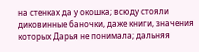на стенках да у окошка; всюду стояли диковинные баночки, даже книги, значения которых Дарья не понимала; дальняя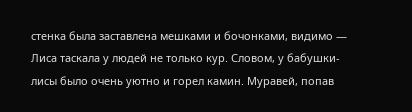стенка была заставлена мешками и бочонками, видимо — Лиса таскала у людей не только кур. Словом, у бабушки-лисы было очень уютно и горел камин. Муравей, попав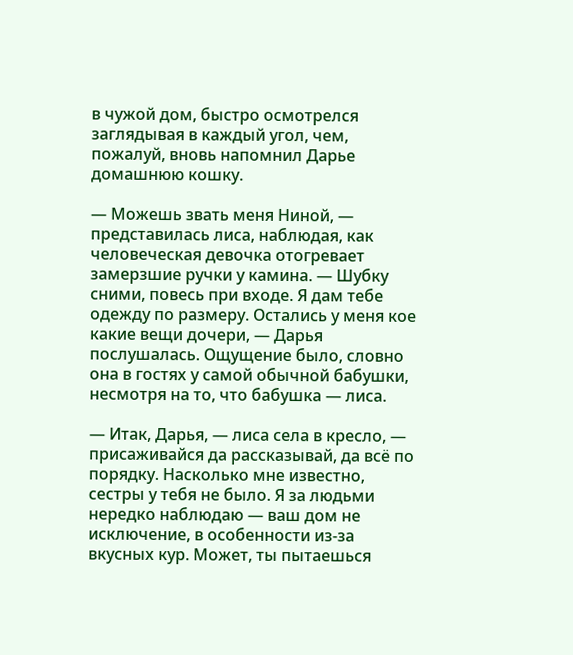в чужой дом, быстро осмотрелся заглядывая в каждый угол, чем, пожалуй, вновь напомнил Дарье домашнюю кошку.

— Можешь звать меня Ниной, — представилась лиса, наблюдая, как человеческая девочка отогревает замерзшие ручки у камина. — Шубку сними, повесь при входе. Я дам тебе одежду по размеру. Остались у меня кое какие вещи дочери, — Дарья послушалась. Ощущение было, словно она в гостях у самой обычной бабушки, несмотря на то, что бабушка — лиса.

— Итак, Дарья, — лиса села в кресло, — присаживайся да рассказывай, да всё по порядку. Насколько мне известно, сестры у тебя не было. Я за людьми нередко наблюдаю — ваш дом не исключение, в особенности из-за вкусных кур. Может, ты пытаешься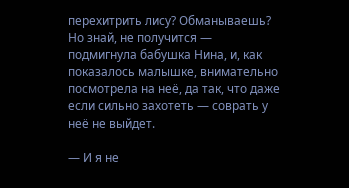перехитрить лису? Обманываешь? Но знай, не получится — подмигнула бабушка Нина, и, как показалось малышке, внимательно посмотрела на неё, да так, что даже если сильно захотеть — соврать у неё не выйдет.

— И я не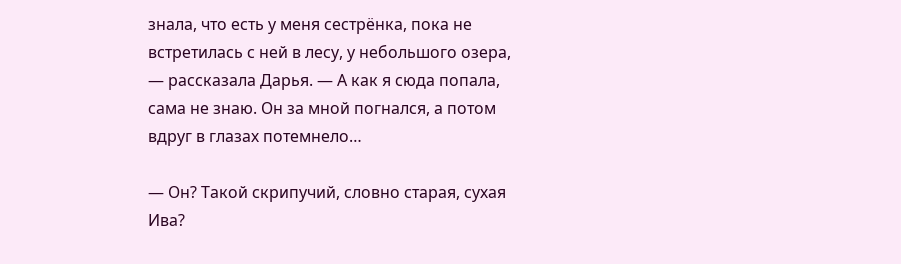знала, что есть у меня сестрёнка, пока не встретилась с ней в лесу, у небольшого озера, — рассказала Дарья. — А как я сюда попала, сама не знаю. Он за мной погнался, а потом вдруг в глазах потемнело…

— Он? Такой скрипучий, словно старая, сухая Ива?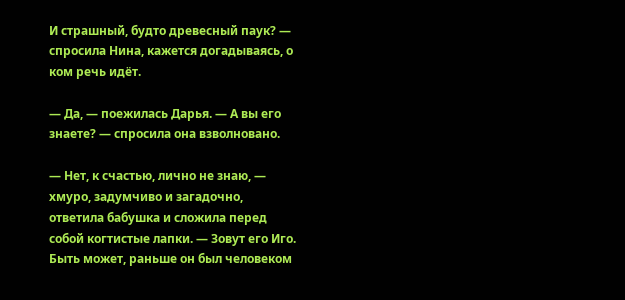И страшный, будто древесный паук? — спросила Нина, кажется догадываясь, о ком речь идёт.

— Да, — поежилась Дарья. — А вы его знаете? — спросила она взволновано.

— Нет, к счастью, лично не знаю, — хмуро, задумчиво и загадочно, ответила бабушка и сложила перед собой когтистые лапки. — Зовут его Иго. Быть может, раньше он был человеком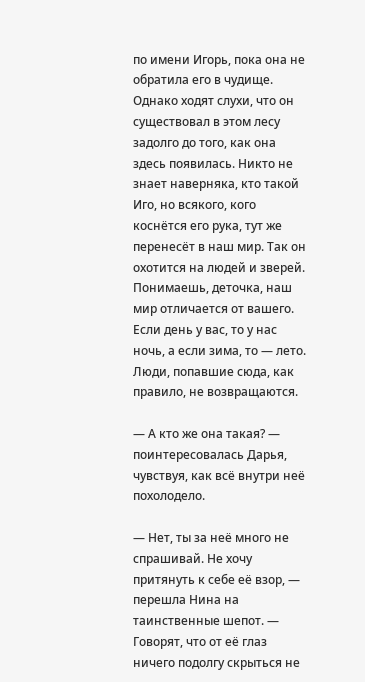по имени Игорь, пока она не обратила его в чудище. Однако ходят слухи, что он существовал в этом лесу задолго до того, как она здесь появилась. Никто не знает наверняка, кто такой Иго, но всякого, кого коснётся его рука, тут же перенесёт в наш мир. Так он охотится на людей и зверей. Понимаешь, деточка, наш мир отличается от вашего. Если день у вас, то у нас ночь, а если зима, то — лето. Люди, попавшие сюда, как правило, не возвращаются.

— А кто же она такая? — поинтересовалась Дарья, чувствуя, как всё внутри неё похолодело.

— Нет, ты за неё много не спрашивай. Не хочу притянуть к себе её взор, — перешла Нина на таинственные шепот. — Говорят, что от её глаз ничего подолгу скрыться не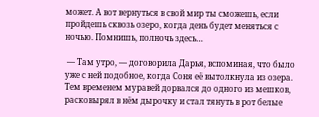может. А вот вернуться в свой мир ты сможешь, если пройдешь сквозь озеро, когда день будет меняться с ночью. Помнишь, полночь здесь…

 — Там утро, — договорила Дарья, вспоминая, что было уже с ней подобное, когда Соня её вытолкнула из озера. Тем временем муравей дорвался до одного из мешков, расковырял в нём дырочку и стал тянуть в рот белые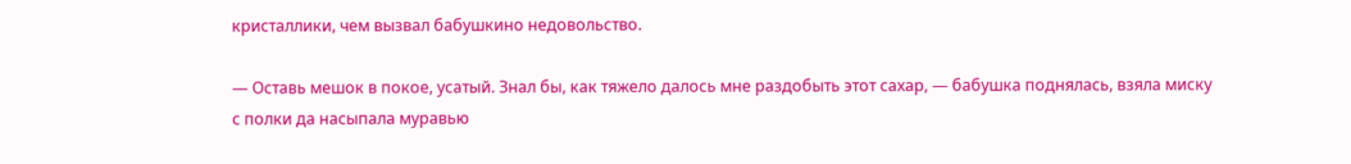кристаллики, чем вызвал бабушкино недовольство.

— Оставь мешок в покое, усатый. Знал бы, как тяжело далось мне раздобыть этот сахар, — бабушка поднялась, взяла миску с полки да насыпала муравью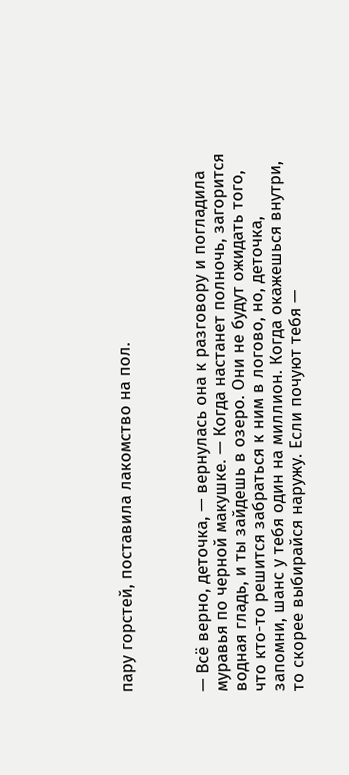пару горстей, поставила лакомство на пол.



— Всё верно, деточка, — вернулась она к разговору и погладила муравья по черной макушке. — Когда настанет полночь, загорится водная гладь, и ты зайдешь в озеро. Они не будут ожидать того, что кто-то решится забраться к ним в логово, но, деточка, запомни, шанс у тебя один на миллион. Когда окажешься внутри, то скорее выбирайся наружу. Если почуют тебя —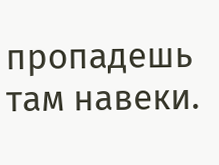пропадешь там навеки.